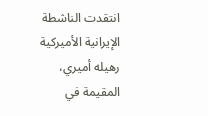انتقدت الناشطة الإيرانية الأميركية رهيله أميري، المقيمة في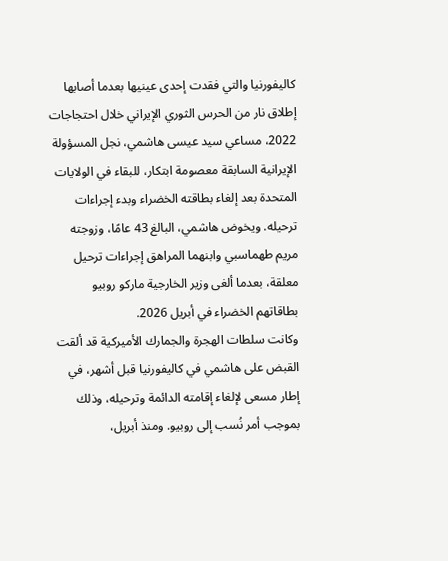كاليفورنيا والتي فقدت إحدى عينيها بعدما أصابها إطلاق نار من الحرس الثوري الإيراني خلال احتجاجات 2022، مساعي سيد عيسى هاشمي، نجل المسؤولة الإيرانية السابقة معصومة ابتكار، للبقاء في الولايات المتحدة بعد إلغاء بطاقته الخضراء وبدء إجراءات ترحيله. ويخوض هاشمي، البالغ 43 عامًا، وزوجته مريم طهماسبي وابنهما المراهق إجراءات ترحيل معلقة، بعدما ألغى وزير الخارجية ماركو روبيو بطاقاتهم الخضراء في أبريل 2026.
وكانت سلطات الهجرة والجمارك الأميركية قد ألقت القبض على هاشمي في كاليفورنيا قبل أشهر، في إطار مسعى لإلغاء إقامته الدائمة وترحيله، وذلك بموجب أمر نُسب إلى روبيو. ومنذ أبريل،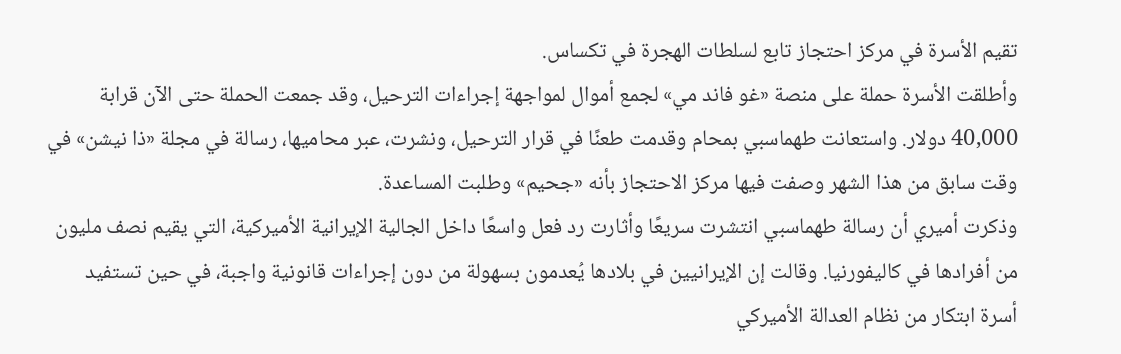تقيم الأسرة في مركز احتجاز تابع لسلطات الهجرة في تكساس.
وأطلقت الأسرة حملة على منصة «غو فاند مي» لجمع أموال لمواجهة إجراءات الترحيل، وقد جمعت الحملة حتى الآن قرابة 40,000 دولار. واستعانت طهماسبي بمحام وقدمت طعنًا في قرار الترحيل، ونشرت، عبر محاميها، رسالة في مجلة «ذا نيشن» في وقت سابق من هذا الشهر وصفت فيها مركز الاحتجاز بأنه «جحيم» وطلبت المساعدة.
وذكرت أميري أن رسالة طهماسبي انتشرت سريعًا وأثارت رد فعل واسعًا داخل الجالية الإيرانية الأميركية، التي يقيم نصف مليون من أفرادها في كاليفورنيا. وقالت إن الإيرانيين في بلادها يُعدمون بسهولة من دون إجراءات قانونية واجبة، في حين تستفيد أسرة ابتكار من نظام العدالة الأميركي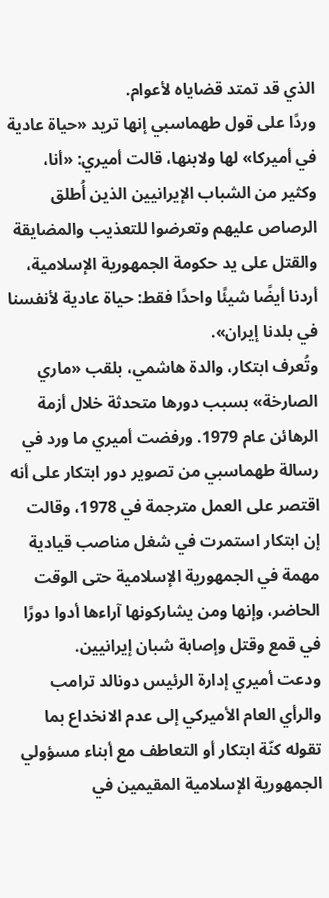الذي قد تمتد قضاياه لأعوام.
وردًا على قول طهماسبي إنها تريد «حياة عادية في أميركا» لها ولابنها، قالت أميري: «أنا، وكثير من الشباب الإيرانيين الذين أُطلق الرصاص عليهم وتعرضوا للتعذيب والمضايقة والقتل على يد حكومة الجمهورية الإسلامية، أردنا أيضًا شيئًا واحدًا فقط: حياة عادية لأنفسنا في بلدنا إيران».
وتُعرف ابتكار، والدة هاشمي، بلقب «ماري الصارخة» بسبب دورها متحدثة خلال أزمة الرهائن عام 1979. ورفضت أميري ما ورد في رسالة طهماسبي من تصوير دور ابتكار على أنه اقتصر على العمل مترجمة في 1978، وقالت إن ابتكار استمرت في شغل مناصب قيادية مهمة في الجمهورية الإسلامية حتى الوقت الحاضر، وإنها ومن يشاركونها آراءها أدوا دورًا في قمع وقتل وإصابة شبان إيرانيين.
ودعت أميري إدارة الرئيس دونالد ترامب والرأي العام الأميركي إلى عدم الانخداع بما تقوله كنّة ابتكار أو التعاطف مع أبناء مسؤولي الجمهورية الإسلامية المقيمين في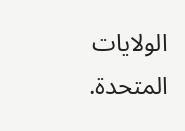الولايات المتحدة.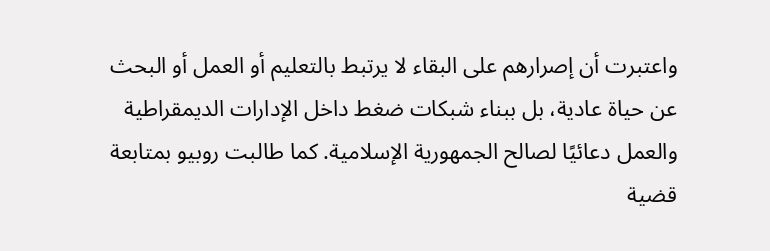واعتبرت أن إصرارهم على البقاء لا يرتبط بالتعليم أو العمل أو البحث عن حياة عادية، بل ببناء شبكات ضغط داخل الإدارات الديمقراطية والعمل دعائيًا لصالح الجمهورية الإسلامية. كما طالبت روبيو بمتابعة قضية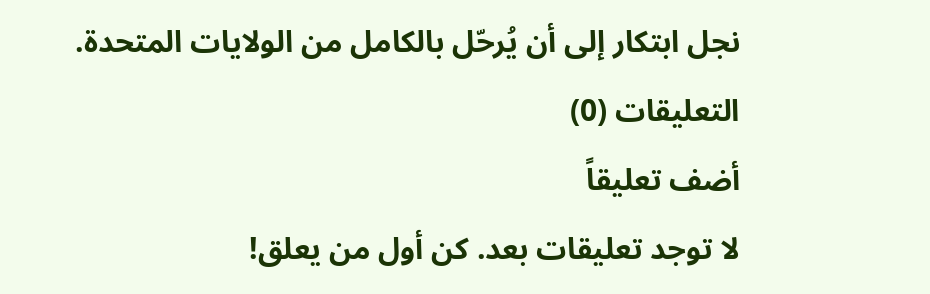نجل ابتكار إلى أن يُرحّل بالكامل من الولايات المتحدة.
التعليقات (0)
أضف تعليقاً
لا توجد تعليقات بعد. كن أول من يعلق!